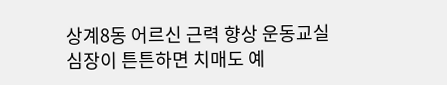상계8동 어르신 근력 향상 운동교실
심장이 튼튼하면 치매도 예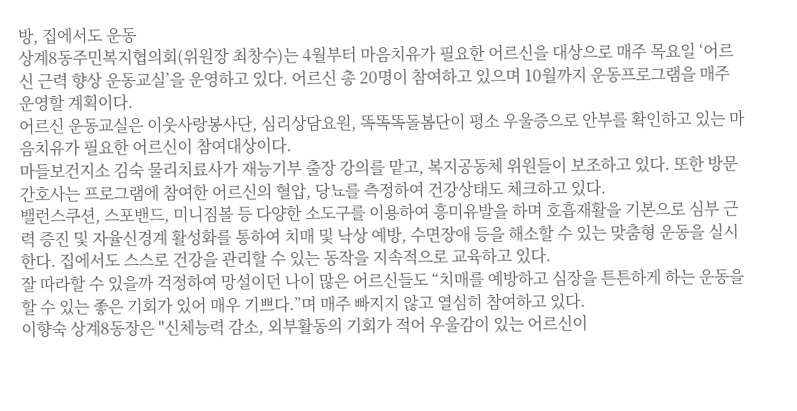방, 집에서도 운동
상계8동주민복지협의회(위원장 최창수)는 4월부터 마음치유가 필요한 어르신을 대상으로 매주 목요일 ‘어르신 근력 향상 운동교실’을 운영하고 있다. 어르신 총 20명이 참여하고 있으며 10월까지 운동프로그램을 매주 운영할 계획이다.
어르신 운동교실은 이웃사랑봉사단, 심리상담요원, 똑똑똑돌봄단이 평소 우울증으로 안부를 확인하고 있는 마음치유가 필요한 어르신이 참여대상이다.
마들보건지소 김숙 물리치료사가 재능기부 출장 강의를 맡고, 복지공동체 위원들이 보조하고 있다. 또한 방문간호사는 프로그램에 참여한 어르신의 혈압, 당뇨를 측정하여 건강상태도 체크하고 있다.
밸런스쿠션, 스포밴드, 미니짐볼 등 다양한 소도구를 이용하여 흥미유발을 하며 호흡재활을 기본으로 심부 근력 증진 및 자율신경계 활성화를 통하여 치매 및 낙상 예방, 수면장애 등을 해소할 수 있는 맞춤형 운동을 실시한다. 집에서도 스스로 건강을 관리할 수 있는 동작을 지속적으로 교육하고 있다.
잘 따라할 수 있을까 걱정하여 망설이던 나이 많은 어르신들도 “치매를 예방하고 심장을 튼튼하게 하는 운동을 할 수 있는 좋은 기회가 있어 매우 기쁘다.”며 매주 빠지지 않고 열심히 참여하고 있다.
이향숙 상계8동장은 "신체능력 감소, 외부활동의 기회가 적어 우울감이 있는 어르신이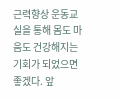근력향상 운동교실을 통해 몸도 마음도 건강해지는 기회가 되었으면 좋겠다. 앞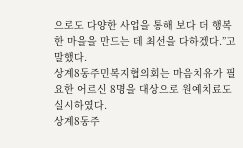으로도 다양한 사업을 통해 보다 더 행복한 마을을 만드는 데 최선을 다하겠다.”고 말했다.
상계8동주민복지협의회는 마음치유가 필요한 어르신 8명을 대상으로 원예치료도 실시하였다.
상계8동주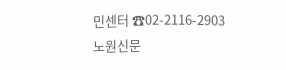민센터 ☎02-2116-2903
노원신문